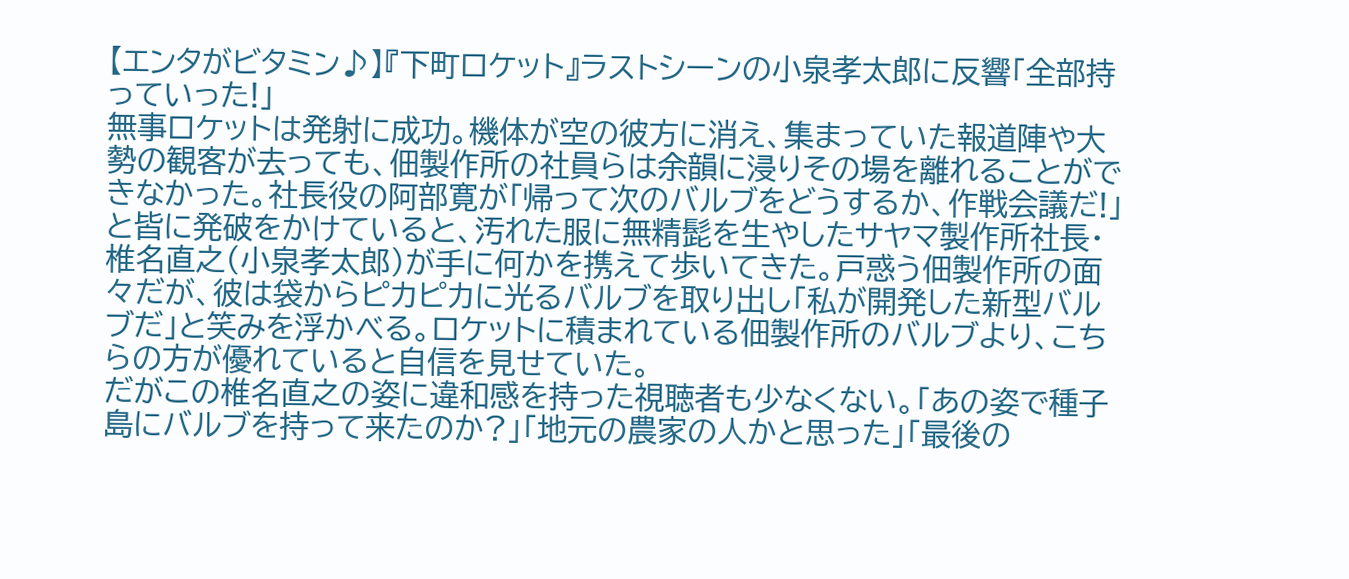【エンタがビタミン♪】『下町ロケット』ラストシーンの小泉孝太郎に反響「全部持っていった!」
無事ロケットは発射に成功。機体が空の彼方に消え、集まっていた報道陣や大勢の観客が去っても、佃製作所の社員らは余韻に浸りその場を離れることができなかった。社長役の阿部寛が「帰って次のバルブをどうするか、作戦会議だ!」と皆に発破をかけていると、汚れた服に無精髭を生やしたサヤマ製作所社長・椎名直之(小泉孝太郎)が手に何かを携えて歩いてきた。戸惑う佃製作所の面々だが、彼は袋からピカピカに光るバルブを取り出し「私が開発した新型バルブだ」と笑みを浮かべる。ロケットに積まれている佃製作所のバルブより、こちらの方が優れていると自信を見せていた。
だがこの椎名直之の姿に違和感を持った視聴者も少なくない。「あの姿で種子島にバルブを持って来たのか?」「地元の農家の人かと思った」「最後の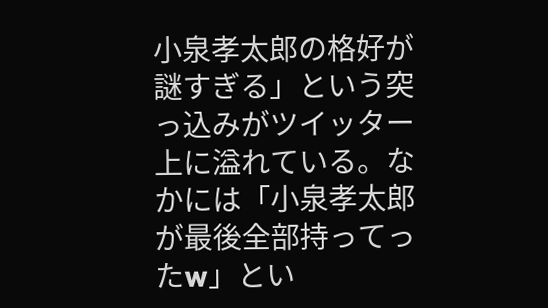小泉孝太郎の格好が謎すぎる」という突っ込みがツイッター上に溢れている。なかには「小泉孝太郎が最後全部持ってったw」とい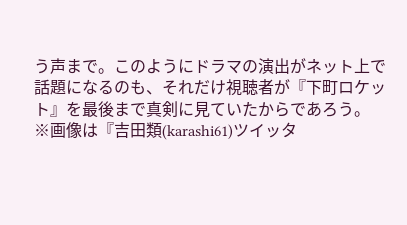う声まで。このようにドラマの演出がネット上で話題になるのも、それだけ視聴者が『下町ロケット』を最後まで真剣に見ていたからであろう。
※画像は『吉田類(karashi61)ツイッタ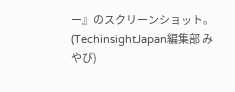ー』のスクリーンショット。
(TechinsightJapan編集部 みやび)